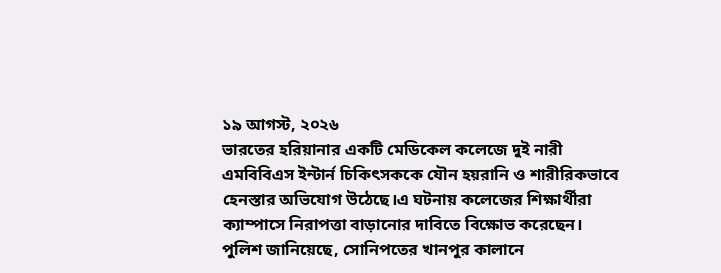১৯ আগস্ট, ২০২৬
ভারতের হরিয়ানার একটি মেডিকেল কলেজে দুই নারী এমবিবিএস ইন্টার্ন চিকিৎসককে যৌন হয়রানি ও শারীরিকভাবে হেনস্তার অভিযোগ উঠেছে।এ ঘটনায় কলেজের শিক্ষার্থীরা ক্যাম্পাসে নিরাপত্তা বাড়ানোর দাবিতে বিক্ষোভ করেছেন।
পুলিশ জানিয়েছে, সোনিপতের খানপুর কালানে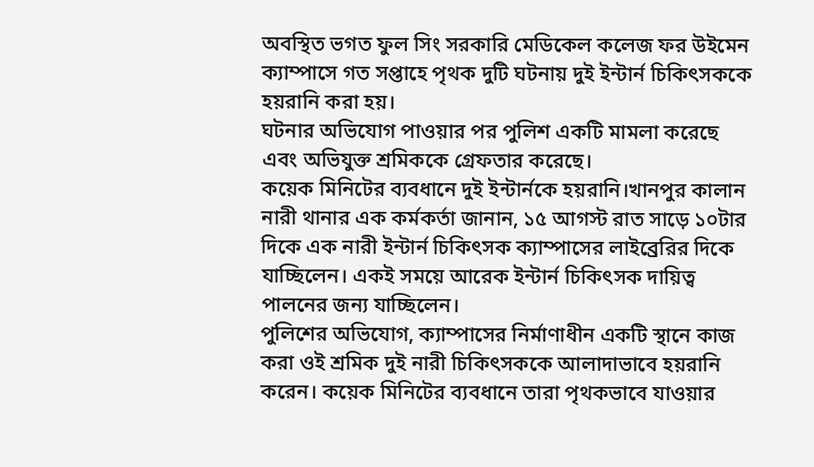অবস্থিত ভগত ফুল সিং সরকারি মেডিকেল কলেজ ফর উইমেন ক্যাম্পাসে গত সপ্তাহে পৃথক দুটি ঘটনায় দুই ইন্টার্ন চিকিৎসককে হয়রানি করা হয়।
ঘটনার অভিযোগ পাওয়ার পর পুলিশ একটি মামলা করেছে এবং অভিযুক্ত শ্রমিককে গ্রেফতার করেছে।
কয়েক মিনিটের ব্যবধানে দুই ইন্টার্নকে হয়রানি।খানপুর কালান নারী থানার এক কর্মকর্তা জানান, ১৫ আগস্ট রাত সাড়ে ১০টার দিকে এক নারী ইন্টার্ন চিকিৎসক ক্যাম্পাসের লাইব্রেরির দিকে যাচ্ছিলেন। একই সময়ে আরেক ইন্টার্ন চিকিৎসক দায়িত্ব পালনের জন্য যাচ্ছিলেন।
পুলিশের অভিযোগ, ক্যাম্পাসের নির্মাণাধীন একটি স্থানে কাজ করা ওই শ্রমিক দুই নারী চিকিৎসককে আলাদাভাবে হয়রানি করেন। কয়েক মিনিটের ব্যবধানে তারা পৃথকভাবে যাওয়ার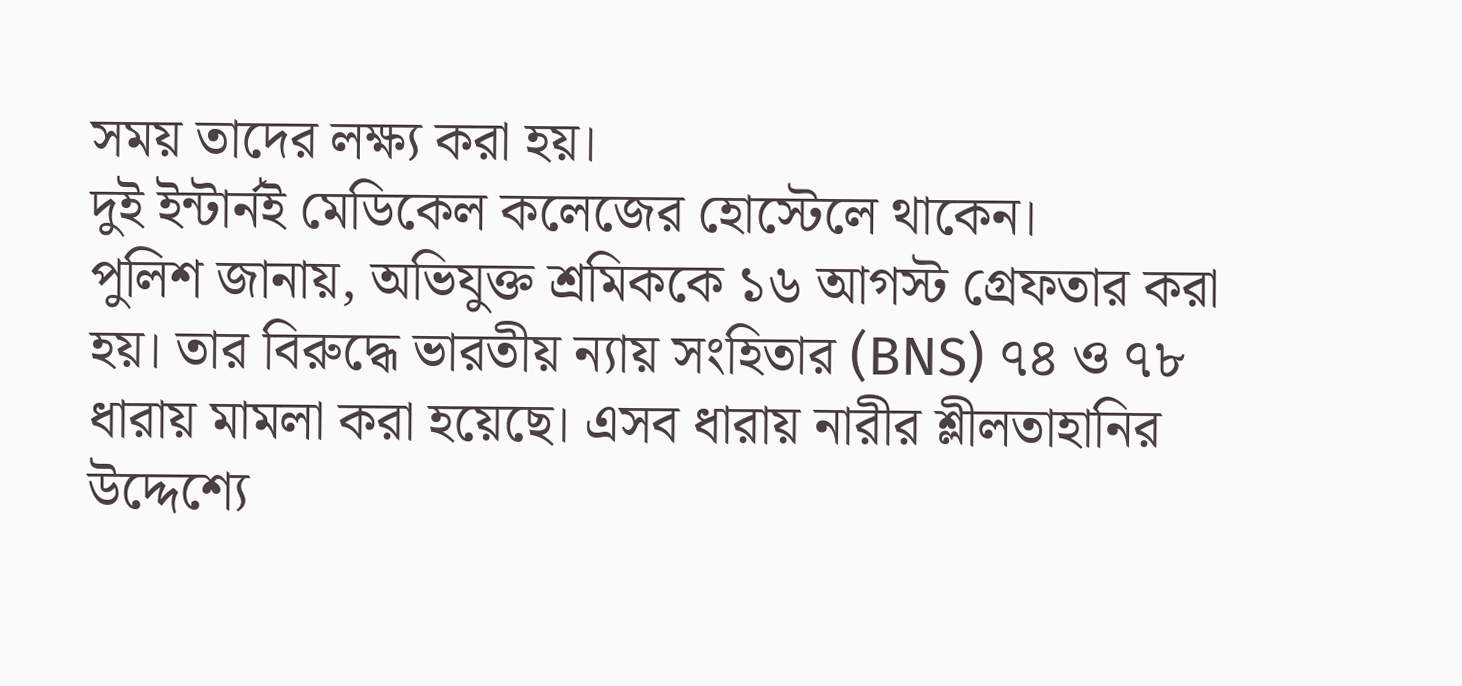সময় তাদের লক্ষ্য করা হয়।
দুই ইন্টার্নই মেডিকেল কলেজের হোস্টেলে থাকেন।
পুলিশ জানায়, অভিযুক্ত শ্রমিককে ১৬ আগস্ট গ্রেফতার করা হয়। তার বিরুদ্ধে ভারতীয় ন্যায় সংহিতার (BNS) ৭৪ ও ৭৮ ধারায় মামলা করা হয়েছে। এসব ধারায় নারীর শ্লীলতাহানির উদ্দেশ্যে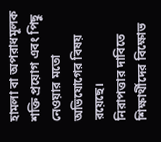হামলা বা অপরাধমূলক শক্তি প্রয়োগ এবং পিছু নেওয়ার মতো অভিযোগের বিষয় রয়েছে।
নিরাপত্তার দাবিতে শিক্ষার্থীদের বিক্ষোভ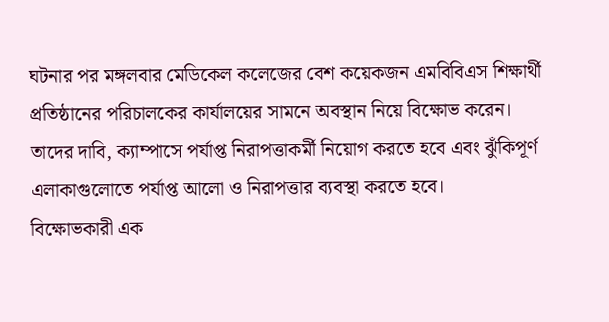ঘটনার পর মঙ্গলবার মেডিকেল কলেজের বেশ কয়েকজন এমবিবিএস শিক্ষার্থী প্রতিষ্ঠানের পরিচালকের কার্যালয়ের সামনে অবস্থান নিয়ে বিক্ষোভ করেন।
তাদের দাবি, ক্যাম্পাসে পর্যাপ্ত নিরাপত্তাকর্মী নিয়োগ করতে হবে এবং ঝুঁকিপূর্ণ এলাকাগুলোতে পর্যাপ্ত আলো ও নিরাপত্তার ব্যবস্থা করতে হবে।
বিক্ষোভকারী এক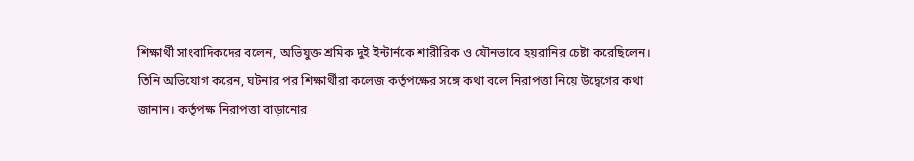শিক্ষার্থী সাংবাদিকদের বলেন, অভিযুক্ত শ্রমিক দুই ইন্টার্নকে শারীরিক ও যৌনভাবে হয়রানির চেষ্টা করেছিলেন।
তিনি অভিযোগ করেন, ঘটনার পর শিক্ষার্থীরা কলেজ কর্তৃপক্ষের সঙ্গে কথা বলে নিরাপত্তা নিয়ে উদ্বেগের কথা জানান। কর্তৃপক্ষ নিরাপত্তা বাড়ানোর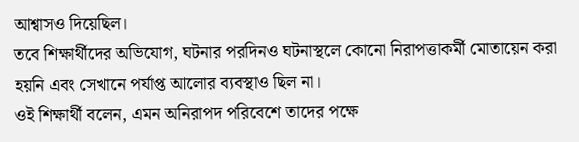আশ্বাসও দিয়েছিল।
তবে শিক্ষার্থীদের অভিযোগ, ঘটনার পরদিনও ঘটনাস্থলে কোনো নিরাপত্তাকর্মী মোতায়েন করা হয়নি এবং সেখানে পর্যাপ্ত আলোর ব্যবস্থাও ছিল না।
ওই শিক্ষার্থী বলেন, এমন অনিরাপদ পরিবেশে তাদের পক্ষে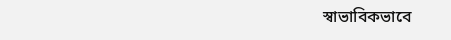স্বাভাবিকভাবে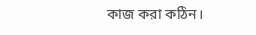কাজ করা কঠিন।